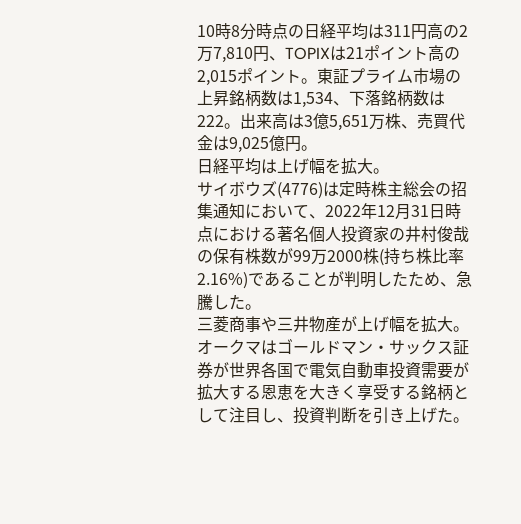10時8分時点の日経平均は311円高の2万7,810円、TOPIXは21ポイント高の2,015ポイント。東証プライム市場の上昇銘柄数は1,534、下落銘柄数は222。出来高は3億5,651万株、売買代金は9,025億円。
日経平均は上げ幅を拡大。
サイボウズ(4776)は定時株主総会の招集通知において、2022年12月31日時点における著名個人投資家の井村俊哉の保有株数が99万2000株(持ち株比率2.16%)であることが判明したため、急騰した。
三菱商事や三井物産が上げ幅を拡大。
オークマはゴールドマン・サックス証券が世界各国で電気自動車投資需要が拡大する恩恵を大きく享受する銘柄として注目し、投資判断を引き上げた。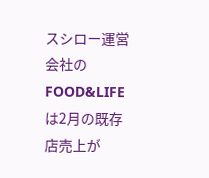スシロー運営会社のFOOD&LIFEは2月の既存店売上が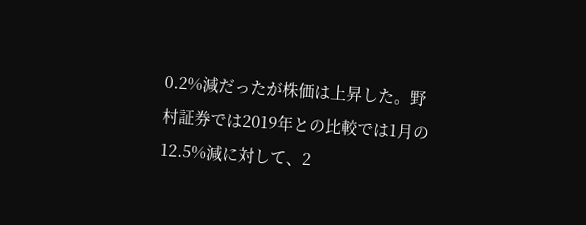0.2%減だったが株価は上昇した。野村証券では2019年との比較では1月の12.5%減に対して、2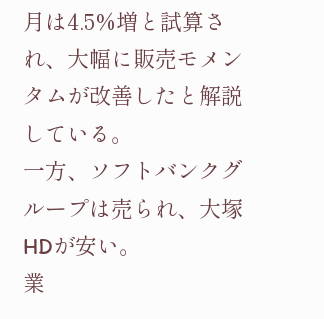月は4.5%増と試算され、大幅に販売モメンタムが改善したと解説している。
一方、ソフトバンクグループは売られ、大塚HDが安い。
業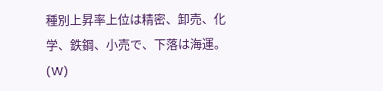種別上昇率上位は精密、卸売、化学、鉄鋼、小売で、下落は海運。(W)